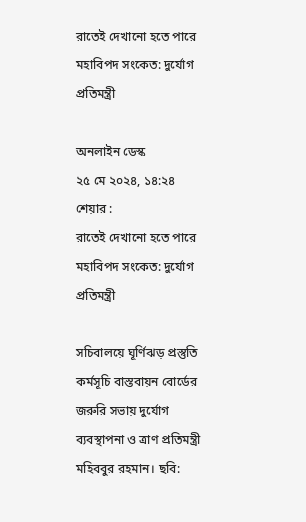রাতেই দেখানো হতে পারে মহাবিপদ সংকেত: দুর্যোগ প্রতিমন্ত্রী

অনলাইন ডেস্ক
২৫ মে ২০২৪, ১৪:২৪
শেয়ার :
রাতেই দেখানো হতে পারে মহাবিপদ সংকেত: দুর্যোগ প্রতিমন্ত্রী

সচিবালয়ে ঘূর্ণিঝড় প্রস্তুতি কর্মসূচি বাস্তবায়ন বোর্ডের জরুরি সভায় দুর্যোগ ব্যবস্থাপনা ও ত্রাণ প্রতিমন্ত্রী মহিববুর রহমান। ছবি: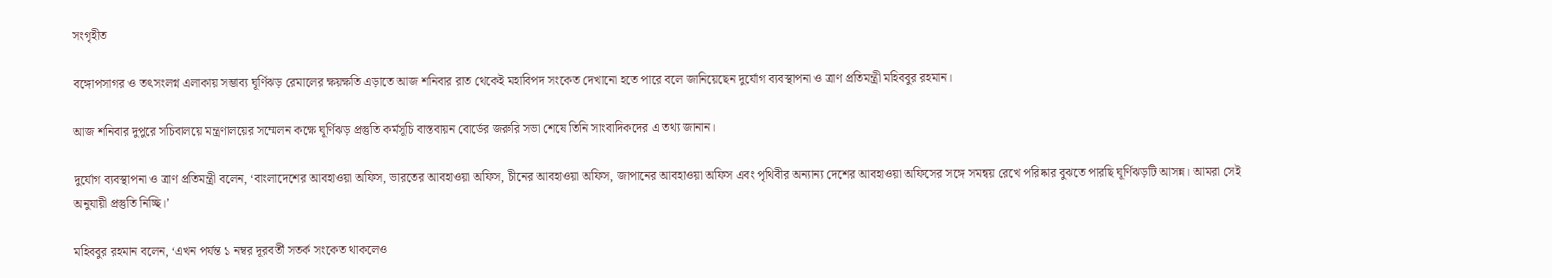সংগৃহীত

বঙ্গোপসাগর ও তৎসংলগ্ন এলাকায় সম্ভাব্য ঘূর্ণিঝড় রেমালের ক্ষয়ক্ষতি এড়াতে আজ শনিবার রাত থেকেই মহাবিপদ সংকেত দেখানো হতে পারে বলে জানিয়েছেন দুর্যোগ ব্যবস্থাপনা ও ত্রাণ প্রতিমন্ত্রী মহিববুর রহমান।

আজ শনিবার দুপুরে সচিবালয়ে মন্ত্রণালয়ের সম্মেলন কক্ষে ঘূর্ণিঝড় প্রস্তুতি কর্মসূচি বাস্তবায়ন বোর্ডের জরুরি সভা শেষে তিনি সাংবাদিকদের এ তথ্য জানান।

দুর্যোগ ব্যবস্থাপনা ও ত্রাণ প্রতিমন্ত্রী বলেন, ‘বাংলাদেশের আবহাওয়া অফিস, ভারতের আবহাওয়া অফিস, চীনের আবহাওয়া অফিস, জাপানের আবহাওয়া অফিস এবং পৃথিবীর অন্যান্য দেশের আবহাওয়া অফিসের সঙ্গে সমন্বয় রেখে পরিষ্কার বুঝতে পারছি ঘূর্ণিঝড়টি আসন্ন। আমরা সেই অনুযায়ী প্রস্তুতি নিচ্ছি।’

মহিববুর রহমান বলেন, ‘এখন পর্যন্ত ১ নম্বর দূরবর্তী সতর্ক সংকেত থাকলেও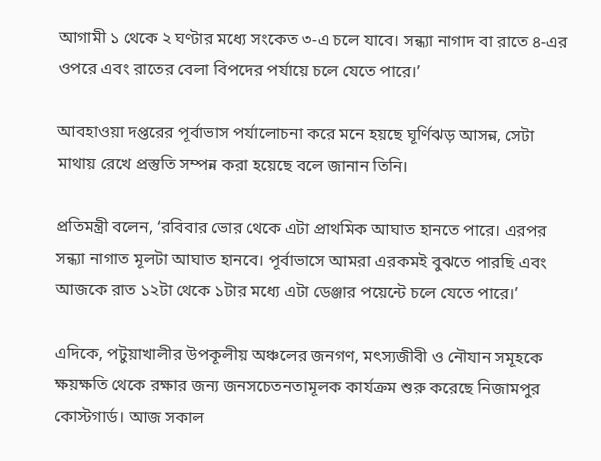আগামী ১ থেকে ২ ঘণ্টার মধ্যে সংকেত ৩-এ চলে যাবে। সন্ধ্যা নাগাদ বা রাতে ৪-এর ওপরে এবং রাতের বেলা বিপদের পর্যায়ে চলে যেতে পারে।’

আবহাওয়া দপ্তরের পূর্বাভাস পর্যালোচনা করে মনে হয়ছে ঘূর্ণিঝড় আসন্ন, সেটা মাথায় রেখে প্রস্তুতি সম্পন্ন করা হয়েছে বলে জানান তিনি।

প্রতিমন্ত্রী বলেন, ‘রবিবার ভোর থেকে এটা প্রাথমিক আঘাত হানতে পারে। এরপর সন্ধ্যা নাগাত মূলটা আঘাত হানবে। পূর্বাভাসে আমরা এরকমই বুঝতে পারছি এবং আজকে রাত ১২টা থেকে ১টার মধ্যে এটা ডেঞ্জার পয়েন্টে চলে যেতে পারে।’

এদিকে, পটুয়াখালীর উপকূলীয় অঞ্চলের জনগণ, মৎস্যজীবী ও নৌযান সমূহকে ক্ষয়ক্ষতি থেকে রক্ষার জন্য জনসচেতনতামূলক কার্যক্রম শুরু করেছে নিজামপুর কোস্টগার্ড। আজ সকাল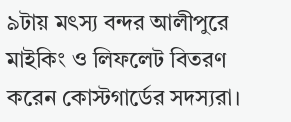৯টায় মৎস্য বন্দর আলীপুরে মাইকিং ও লিফলেট বিতরণ করেন কোস্টগার্ডের সদস্যরা।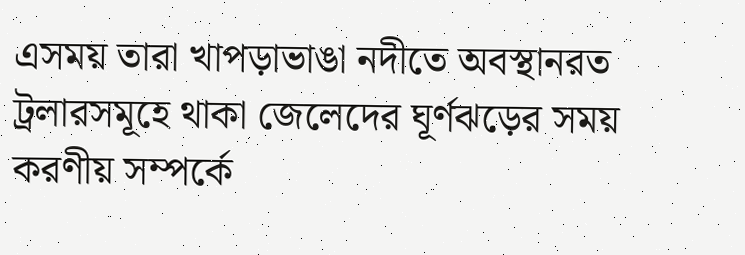এসময় তারা খাপড়াভাঙা নদীতে অবস্থানরত ট্রলারসমূহে থাকা জেলেদের ঘূর্ণঝড়ের সময় করণীয় সম্পর্কে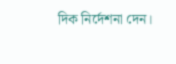দিক নির্দেশনা দেন।